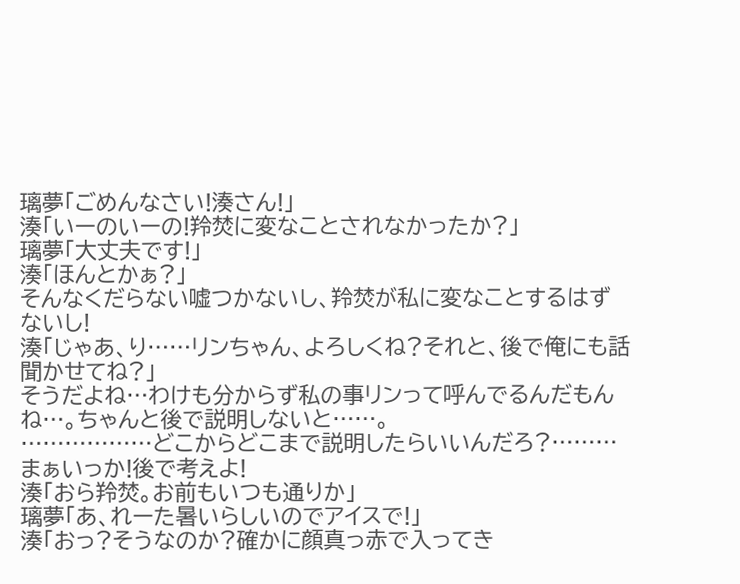璃夢「ごめんなさい!湊さん!」
湊「いーのいーの!羚焚に変なことされなかったか?」
璃夢「大丈夫です!」
湊「ほんとかぁ?」
そんなくだらない嘘つかないし、羚焚が私に変なことするはずないし!
湊「じゃあ、り……リンちゃん、よろしくね?それと、後で俺にも話聞かせてね?」
そうだよね…わけも分からず私の事リンって呼んでるんだもんね…。ちゃんと後で説明しないと……。
………………どこからどこまで説明したらいいんだろ?………まぁいっか!後で考えよ!
湊「おら羚焚。お前もいつも通りか」
璃夢「あ、れーた暑いらしいのでアイスで!」
湊「おっ?そうなのか?確かに顔真っ赤で入ってき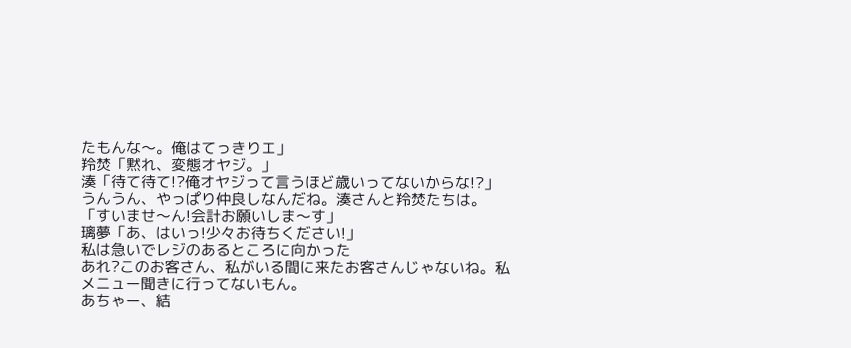たもんな〜。俺はてっきりエ」
羚焚「黙れ、変態オヤジ。」
湊「待て待て!?俺オヤジって言うほど歳いってないからな!?」
うんうん、やっぱり仲良しなんだね。湊さんと羚焚たちは。
「すいませ〜ん!会計お願いしま〜す」
璃夢「あ、はいっ!少々お待ちください!」
私は急いでレジのあるところに向かった
あれ?このお客さん、私がいる間に来たお客さんじゃないね。私メニュー聞きに行ってないもん。
あちゃー、結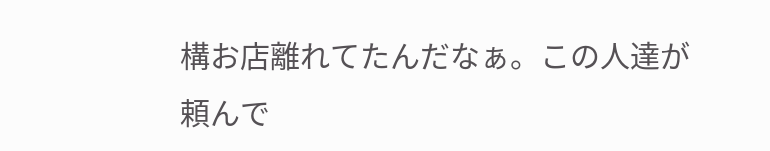構お店離れてたんだなぁ。この人達が頼んで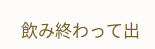飲み終わって出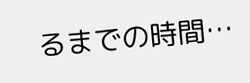るまでの時間…